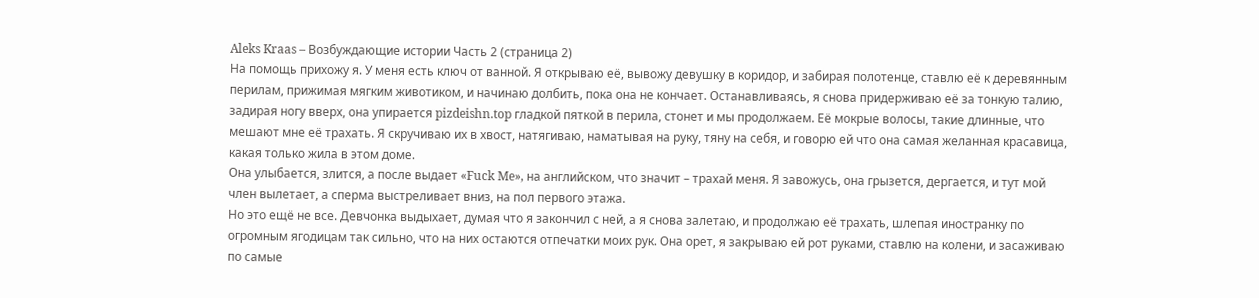Aleks Kraas – Возбуждающие истории Часть 2 (страница 2)
На помощь прихожу я. У меня есть ключ от ванной. Я открываю её, вывожу девушку в коридор, и забирая полотенце, ставлю её к деревянным перилам, прижимая мягким животиком, и начинаю долбить, пока она не кончает. Останавливаясь, я снова придерживаю её за тонкую талию, задирая ногу вверх, она упирается pizdeishn.top гладкой пяткой в перила, стонет и мы продолжаем. Её мокрые волосы, такие длинные, что мешают мне её трахать. Я скручиваю их в хвост, натягиваю, наматывая на руку, тяну на себя, и говорю ей что она самая желанная красавица, какая только жила в этом доме.
Она улыбается, злится, а после выдает «Fuck Me», на английском, что значит – трахай меня. Я завожусь, она грызется, дергается, и тут мой член вылетает, а сперма выстреливает вниз, на пол первого этажа.
Но это ещё не все. Девчонка выдыхает, думая что я закончил с ней, а я снова залетаю, и продолжаю её трахать, шлепая иностранку по огромным ягодицам так сильно, что на них остаются отпечатки моих рук. Она орет, я закрываю ей рот руками, ставлю на колени, и засаживаю по самые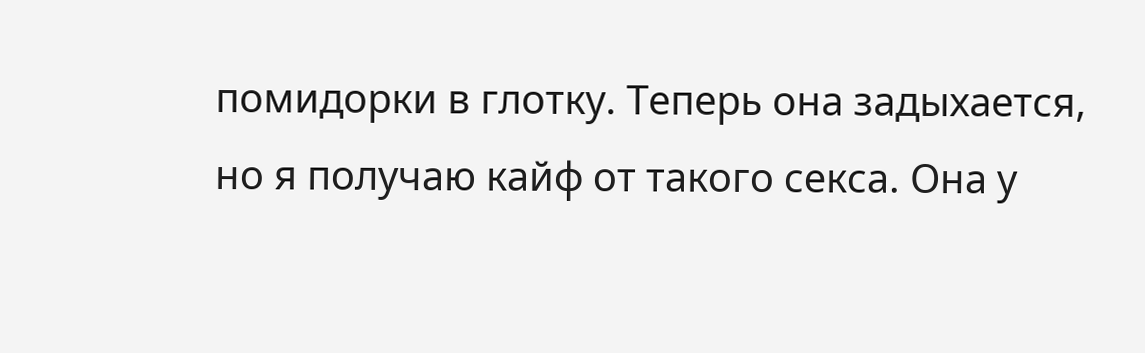помидорки в глотку. Теперь она задыхается, но я получаю кайф от такого секса. Она у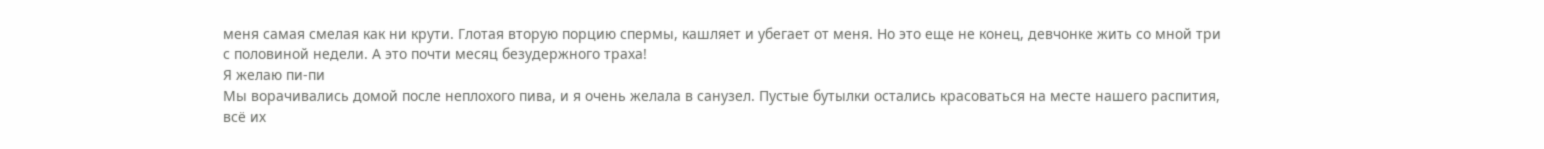меня самая смелая как ни крути. Глотая вторую порцию спермы, кашляет и убегает от меня. Но это еще не конец, девчонке жить со мной три с половиной недели. А это почти месяц безудержного траха!
Я желаю пи-пи
Мы ворачивались домой после неплохого пива, и я очень желала в санузел. Пустые бутылки остались красоваться на месте нашего распития, всё их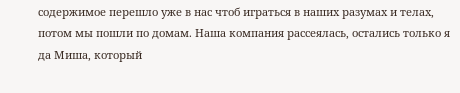содержимое перешло уже в нас чтоб играться в наших разумах и телах, потом мы пошли по домам. Наша компания рассеялась, остались только я да Миша, который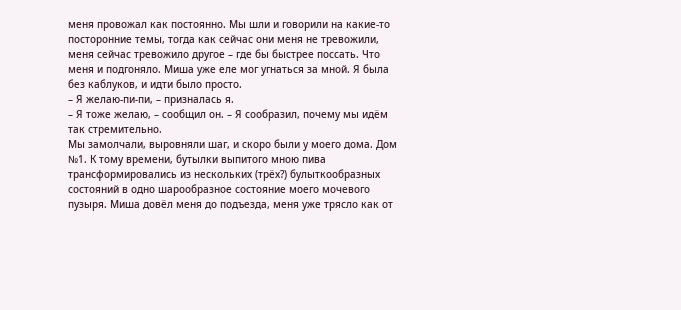меня провожал как постоянно. Мы шли и говорили на какие-то посторонние темы, тогда как сейчас они меня не тревожили, меня сейчас тревожило другое – где бы быстрее поссать. Что меня и подгоняло. Миша уже еле мог угнаться за мной. Я была без каблуков, и идти было просто.
– Я желаю-пи-пи, – призналась я.
– Я тоже желаю, – сообщил он. – Я сообразил, почему мы идём так стремительно.
Мы замолчали, выровняли шаг, и скоро были у моего дома. Дом №1. К тому времени, бутылки выпитого мною пива трансформировались из нескольких (трёх?) булыткообразных состояний в одно шарообразное состояние моего мочевого пузыря. Миша довёл меня до подъезда, меня уже трясло как от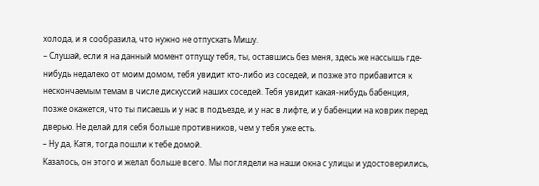холода, и я сообразила, что нужно не отпускать Мишу.
– Слушай, если я на данный момент отпущу тебя, ты, оставшись без меня, здесь же нассышь где-нибудь недалеко от моим домом, тебя увидит кто-либо из соседей, и позже это прибавится к нескончаемым темам в числе дискуссий наших соседей. Тебя увидит какая-нибудь бабенция, позже окажется, что ты писаешь и у нас в подъезде, и у нас в лифте, и у бабенции на коврик перед дверью. Не делай для себя больше противников, чем у тебя уже есть.
– Ну да, Катя, тогда пошли к тебе домой.
Казалось, он этого и желал больше всего. Мы поглядели на наши окна с улицы и удостоверились,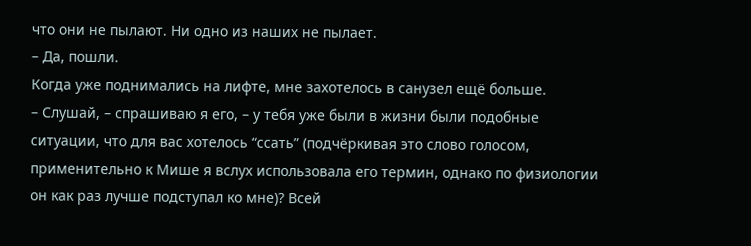что они не пылают. Ни одно из наших не пылает.
– Да, пошли.
Когда уже поднимались на лифте, мне захотелось в санузел ещё больше.
– Слушай, – спрашиваю я его, – у тебя уже были в жизни были подобные ситуации, что для вас хотелось “ссать” (подчёркивая это слово голосом, применительно к Мише я вслух использовала его термин, однако по физиологии он как раз лучше подступал ко мне)? Всей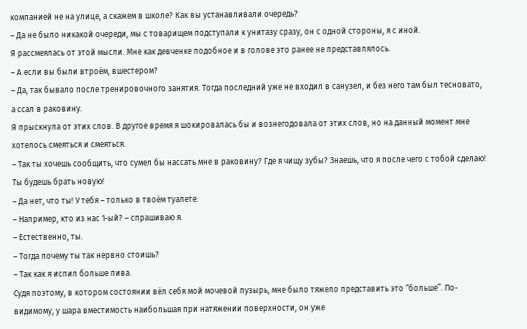компанией не на улице, а скажем в школе? Как вы устанавливали очередь?
– Да не было никакой очереди, мы с товарищем подступали к унитазу сразу, он с одной стороны, я с иной.
Я рассмеялась от этой мысли. Мне как девченке подобное и в голове это ранее не представлялось.
– А если вы были втроём, вшестером?
– Да, так бывало после тренировочного занятия. Тогда последний уже не входил в санузел, и без него там был тесновато, а ссал в раковину.
Я прыскнула от этих слов. В другое время я шокировалась бы и вознегодовала от этих слов, но на данный момент мне хотелось смеяться и смеяться.
– Так ты хочешь сообщить, что сумел бы нассать мне в раковину? Где я чищу зубы? Знаешь, что я после чего с тобой сделаю! Ты будешь брать новую!
– Да нет, что ты! У тебя – только в твоём туалете.
– Например, кто из нас 1-ый? – спрашиваю я.
– Естественно, ты.
– Тогда почему ты так нервно стоишь?
– Так как я испил больше пива.
Судя поэтому, в котором состоянии вёл себя мой мочевой пузырь, мне было тяжело представить это “больше”. По-видимому, у шара вместимость наибольшая при натяжении поверхности, он уже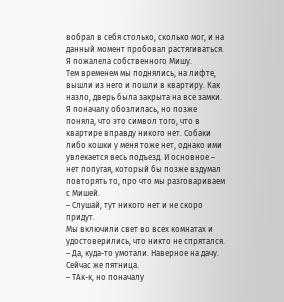вобрал в себя столько, сколько мог, и на данный момент пробовал растягиваться. Я пожалела собственного Мишу.
Тем временем мы поднялись, на лифте, вышли из него и пошли в квартиру. Как назло, дверь была закрыта на все замки. Я поначалу обозлилась, но позже поняла, что это символ того, что в квартире вправду никого нет. Собаки либо кошки у меня тоже нет, однако ими увлекается весь подъезд. И основное – нет попугая, который бы позже вздумал повторять то, про что мы разговариваем с Мишей.
– Слушай, тут никого нет и не скоро придут.
Мы включили свет во всех комнатах и удостоверились, что никто не спрятался.
– Да, куда-то умотали. Наверное на дачу. Сейчас же пятница.
– ТАк-к, но поначалу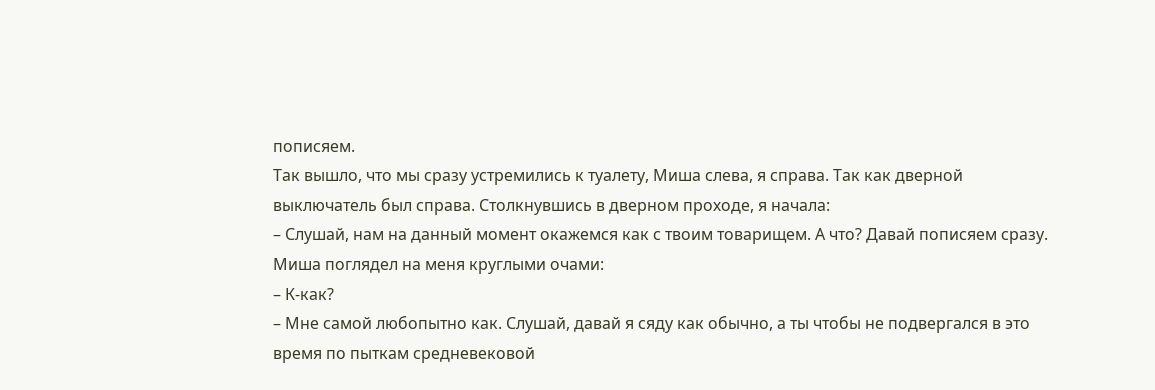пописяем.
Так вышло, что мы сразу устремились к туалету, Миша слева, я справа. Так как дверной выключатель был справа. Столкнувшись в дверном проходе, я начала:
– Слушай, нам на данный момент окажемся как с твоим товарищем. А что? Давай пописяем сразу.
Миша поглядел на меня круглыми очами:
– К-как?
– Мне самой любопытно как. Слушай, давай я сяду как обычно, а ты чтобы не подвергался в это время по пыткам средневековой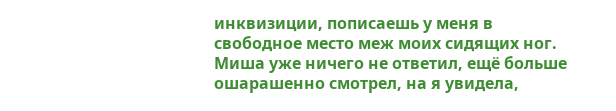инквизиции, пописаешь у меня в свободное место меж моих сидящих ног.
Миша уже ничего не ответил, ещё больше ошарашенно смотрел, на я увидела,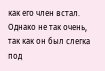как его член встал. Однако не так очень, так как он был слегка под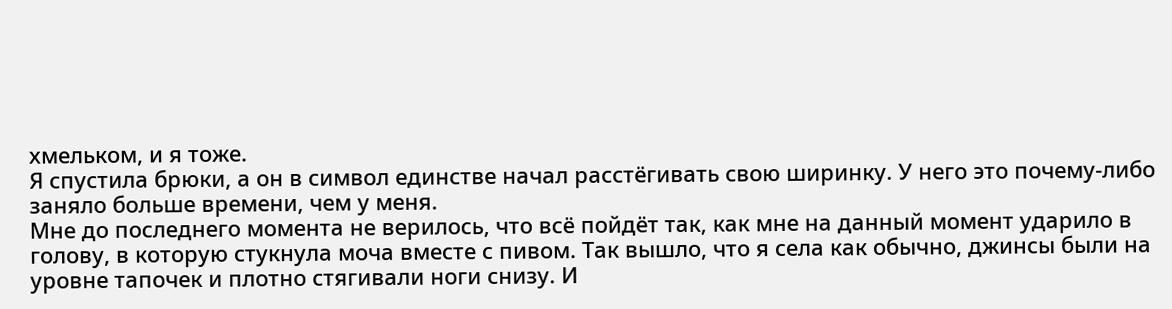хмельком, и я тоже.
Я спустила брюки, а он в символ единстве начал расстёгивать свою ширинку. У него это почему-либо заняло больше времени, чем у меня.
Мне до последнего момента не верилось, что всё пойдёт так, как мне на данный момент ударило в голову, в которую стукнула моча вместе с пивом. Так вышло, что я села как обычно, джинсы были на уровне тапочек и плотно стягивали ноги снизу. И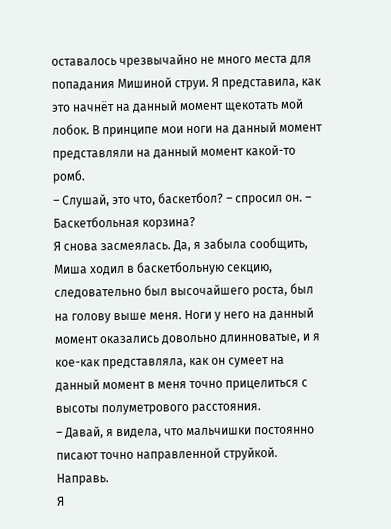оставалось чрезвычайно не много места для попадания Мишиной струи. Я представила, как это начнёт на данный момент щекотать мой лобок. В принципе мои ноги на данный момент представляли на данный момент какой-то ромб.
– Слушай, это что, баскетбол? – спросил он. – Баскетбольная корзина?
Я снова засмеялась. Да, я забыла сообщить, Миша ходил в баскетбольную секцию, следовательно был высочайшего роста, был на голову выше меня. Ноги у него на данный момент оказались довольно длинноватые, и я кое-как представляла, как он сумеет на данный момент в меня точно прицелиться с высоты полуметрового расстояния.
– Давай, я видела, что мальчишки постоянно писают точно направленной струйкой. Направь.
Я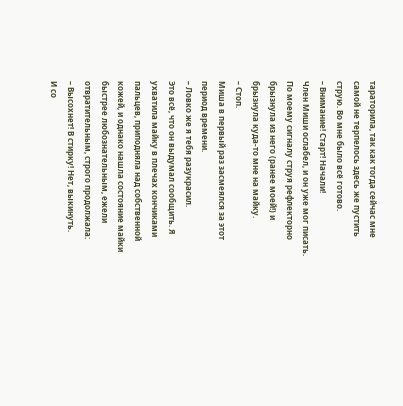тараторила, так как тогда сейчас мне самой не терпелось здесь же пустить струю. Во мне было всё готово.
– Внимание! Старт! Начали!
Член Миши ослабел, и он уже мог писать. По моему сигналу струя рефлекторно брызнула из него (ранее моей!) и брызнула куда-то мне на майку.
– Стоп.
Миша в первый раз засмеялся за этот период времени.
– Ловко же я тебя разукрасил.
Это всё, что он выдумал сообщить. Я ухватила майку в плечах кончиками пальцев, приподняла над собственной кожей, и однако нашла состояние майки быстрее любознательным, ежели отвратительным, строго продолжала:
– Высохнет! В стирку! Нет, выкинуть.
И со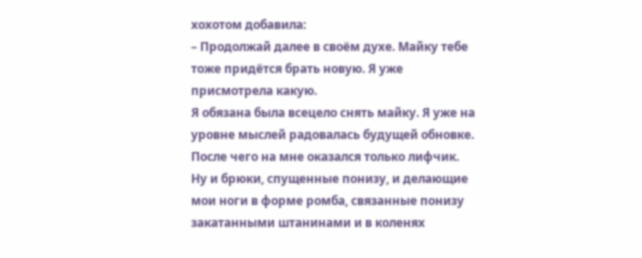хохотом добавила:
– Продолжай далее в своём духе. Майку тебе тоже придётся брать новую. Я уже присмотрела какую.
Я обязана была всецело снять майку. Я уже на уровне мыслей радовалась будущей обновке. После чего на мне оказался только лифчик. Ну и брюки, спущенные понизу, и делающие мои ноги в форме ромба, связанные понизу закатанными штанинами и в коленях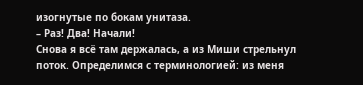изогнутые по бокам унитаза.
– Раз! Два! Начали!
Снова я всё там держалась, а из Миши стрельнул поток. Определимся с терминологией: из меня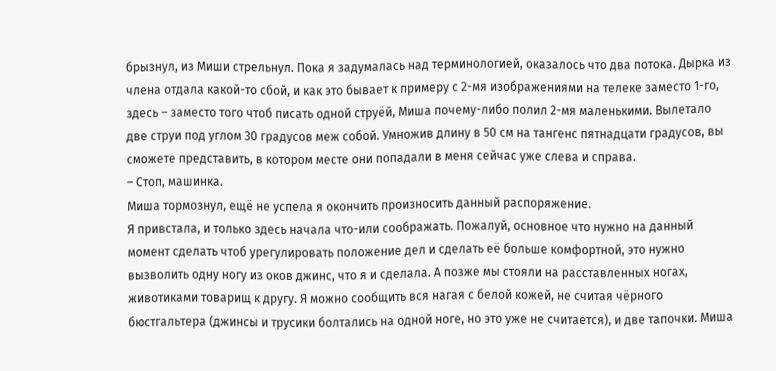брызнул, из Миши стрельнул. Пока я задумалась над терминологией, оказалось что два потока. Дырка из члена отдала какой-то сбой, и как это бывает к примеру с 2-мя изображениями на телеке заместо 1-го, здесь – заместо того чтоб писать одной струёй, Миша почему-либо полил 2-мя маленькими. Вылетало две струи под углом 30 градусов меж собой. Умножив длину в 50 см на тангенс пятнадцати градусов, вы сможете представить, в котором месте они попадали в меня сейчас уже слева и справа.
– Стоп, машинка.
Миша тормознул, ещё не успела я окончить произносить данный распоряжение.
Я привстала, и только здесь начала что-или соображать. Пожалуй, основное что нужно на данный момент сделать чтоб урегулировать положение дел и сделать её больше комфортной, это нужно вызволить одну ногу из оков джинс, что я и сделала. А позже мы стояли на расставленных ногах, животиками товарищ к другу. Я можно сообщить вся нагая с белой кожей, не считая чёрного бюстгальтера (джинсы и трусики болтались на одной ноге, но это уже не считается), и две тапочки. Миша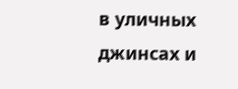в уличных джинсах и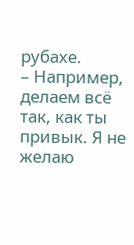рубахе.
– Например, делаем всё так, как ты привык. Я не желаю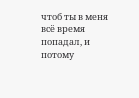чтоб ты в меня всё время попадал, и потому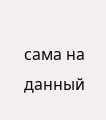сама на данный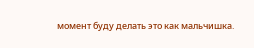момент буду делать это как мальчишка.